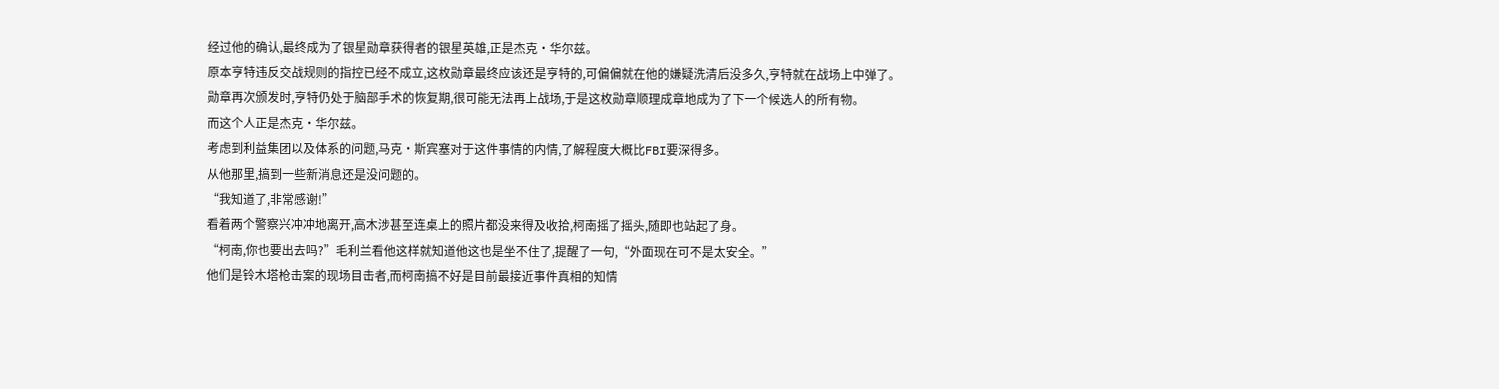经过他的确认,最终成为了银星勋章获得者的银星英雄,正是杰克·华尔兹。
原本亨特违反交战规则的指控已经不成立,这枚勋章最终应该还是亨特的,可偏偏就在他的嫌疑洗清后没多久,亨特就在战场上中弹了。
勋章再次颁发时,亨特仍处于脑部手术的恢复期,很可能无法再上战场,于是这枚勋章顺理成章地成为了下一个候选人的所有物。
而这个人正是杰克·华尔兹。
考虑到利益集团以及体系的问题,马克·斯宾塞对于这件事情的内情,了解程度大概比FBI要深得多。
从他那里,搞到一些新消息还是没问题的。
“我知道了,非常感谢!”
看着两个警察兴冲冲地离开,高木涉甚至连桌上的照片都没来得及收拾,柯南摇了摇头,随即也站起了身。
“柯南,你也要出去吗?”毛利兰看他这样就知道他这也是坐不住了,提醒了一句,“外面现在可不是太安全。”
他们是铃木塔枪击案的现场目击者,而柯南搞不好是目前最接近事件真相的知情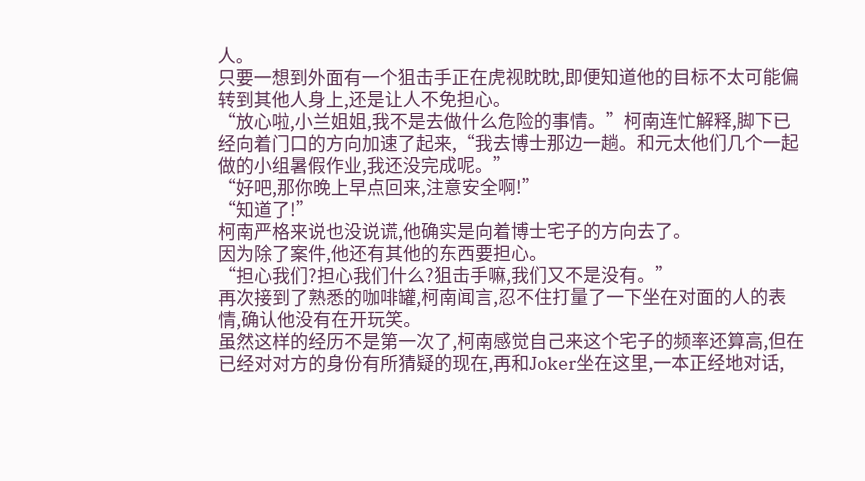人。
只要一想到外面有一个狙击手正在虎视眈眈,即便知道他的目标不太可能偏转到其他人身上,还是让人不免担心。
“放心啦,小兰姐姐,我不是去做什么危险的事情。”柯南连忙解释,脚下已经向着门口的方向加速了起来,“我去博士那边一趟。和元太他们几个一起做的小组暑假作业,我还没完成呢。”
“好吧,那你晚上早点回来,注意安全啊!”
“知道了!”
柯南严格来说也没说谎,他确实是向着博士宅子的方向去了。
因为除了案件,他还有其他的东西要担心。
“担心我们?担心我们什么?狙击手嘛,我们又不是没有。”
再次接到了熟悉的咖啡罐,柯南闻言,忍不住打量了一下坐在对面的人的表情,确认他没有在开玩笑。
虽然这样的经历不是第一次了,柯南感觉自己来这个宅子的频率还算高,但在已经对对方的身份有所猜疑的现在,再和Joker坐在这里,一本正经地对话,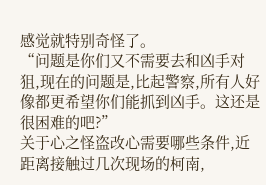感觉就特别奇怪了。
“问题是你们又不需要去和凶手对狙,现在的问题是,比起警察,所有人好像都更希望你们能抓到凶手。这还是很困难的吧?”
关于心之怪盗改心需要哪些条件,近距离接触过几次现场的柯南,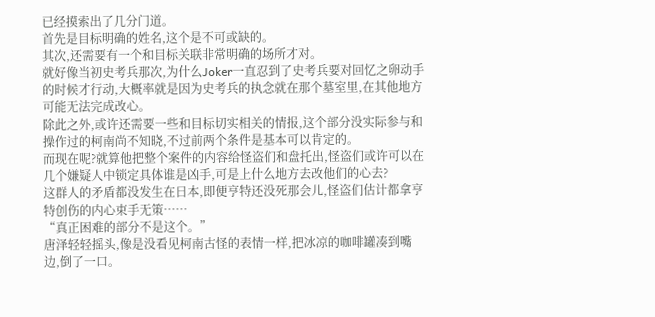已经摸索出了几分门道。
首先是目标明确的姓名,这个是不可或缺的。
其次,还需要有一个和目标关联非常明确的场所才对。
就好像当初史考兵那次,为什么Joker一直忍到了史考兵要对回忆之卵动手的时候才行动,大概率就是因为史考兵的执念就在那个墓室里,在其他地方可能无法完成改心。
除此之外,或许还需要一些和目标切实相关的情报,这个部分没实际参与和操作过的柯南尚不知晓,不过前两个条件是基本可以肯定的。
而现在呢?就算他把整个案件的内容给怪盗们和盘托出,怪盗们或许可以在几个嫌疑人中锁定具体谁是凶手,可是上什么地方去改他们的心去?
这群人的矛盾都没发生在日本,即便亨特还没死那会儿,怪盗们估计都拿亨特创伤的内心束手无策……
“真正困难的部分不是这个。”
唐泽轻轻摇头,像是没看见柯南古怪的表情一样,把冰凉的咖啡罐凑到嘴边,倒了一口。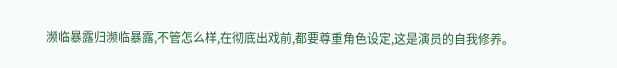濒临暴露归濒临暴露,不管怎么样,在彻底出戏前,都要尊重角色设定,这是演员的自我修养。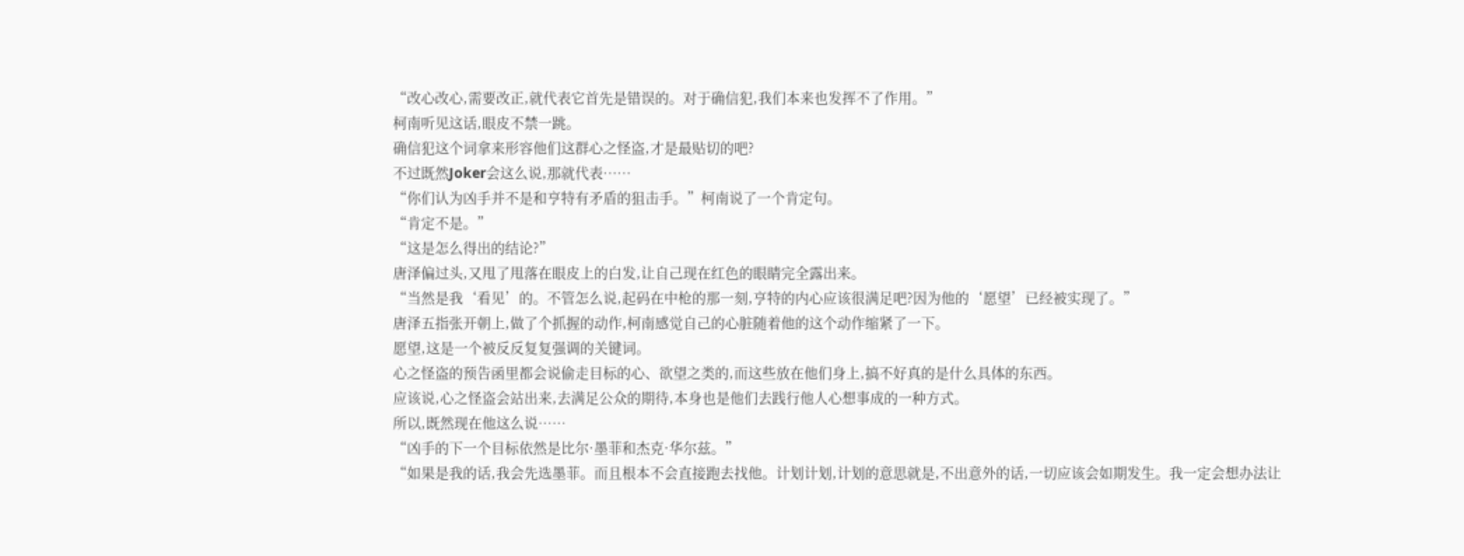“改心改心,需要改正,就代表它首先是错误的。对于确信犯,我们本来也发挥不了作用。”
柯南听见这话,眼皮不禁一跳。
确信犯这个词拿来形容他们这群心之怪盗,才是最贴切的吧?
不过既然Joker会这么说,那就代表……
“你们认为凶手并不是和亨特有矛盾的狙击手。”柯南说了一个肯定句。
“肯定不是。”
“这是怎么得出的结论?”
唐泽偏过头,又甩了甩落在眼皮上的白发,让自己现在红色的眼睛完全露出来。
“当然是我‘看见’的。不管怎么说,起码在中枪的那一刻,亨特的内心应该很满足吧?因为他的‘愿望’已经被实现了。”
唐泽五指张开朝上,做了个抓握的动作,柯南感觉自己的心脏随着他的这个动作缩紧了一下。
愿望,这是一个被反反复复强调的关键词。
心之怪盗的预告函里都会说偷走目标的心、欲望之类的,而这些放在他们身上,搞不好真的是什么具体的东西。
应该说,心之怪盗会站出来,去满足公众的期待,本身也是他们去践行他人心想事成的一种方式。
所以,既然现在他这么说……
“凶手的下一个目标依然是比尔·墨菲和杰克·华尔兹。”
“如果是我的话,我会先选墨菲。而且根本不会直接跑去找他。计划计划,计划的意思就是,不出意外的话,一切应该会如期发生。我一定会想办法让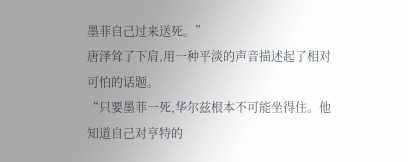墨菲自己过来送死。”
唐泽耸了下肩,用一种平淡的声音描述起了相对可怕的话题。
“只要墨菲一死,华尔兹根本不可能坐得住。他知道自己对亨特的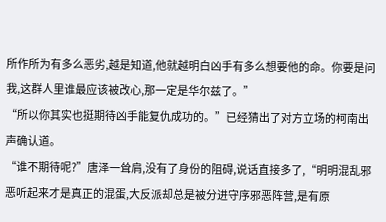所作所为有多么恶劣,越是知道,他就越明白凶手有多么想要他的命。你要是问我,这群人里谁最应该被改心,那一定是华尔兹了。”
“所以你其实也挺期待凶手能复仇成功的。”已经猜出了对方立场的柯南出声确认道。
“谁不期待呢?”唐泽一耸肩,没有了身份的阻碍,说话直接多了,“明明混乱邪恶听起来才是真正的混蛋,大反派却总是被分进守序邪恶阵营,是有原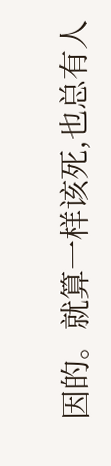因的。就算一样该死,也总有人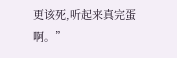更该死,听起来真完蛋啊。”